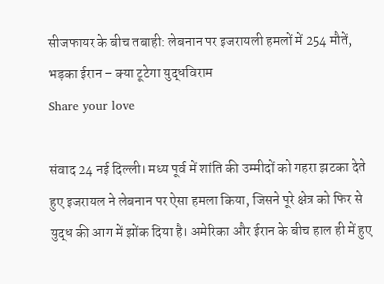सीजफायर के बीच तबाही: लेबनान पर इजरायली हमलों में 254 मौतें, भड़का ईरान – क्या टूटेगा युद्धविराम
Share your love

संवाद 24 नई दिल्ली। मध्य पूर्व में शांति की उम्मीदों को गहरा झटका देते हुए इजरायल ने लेबनान पर ऐसा हमला किया, जिसने पूरे क्षेत्र को फिर से युद्ध की आग में झोंक दिया है। अमेरिका और ईरान के बीच हाल ही में हुए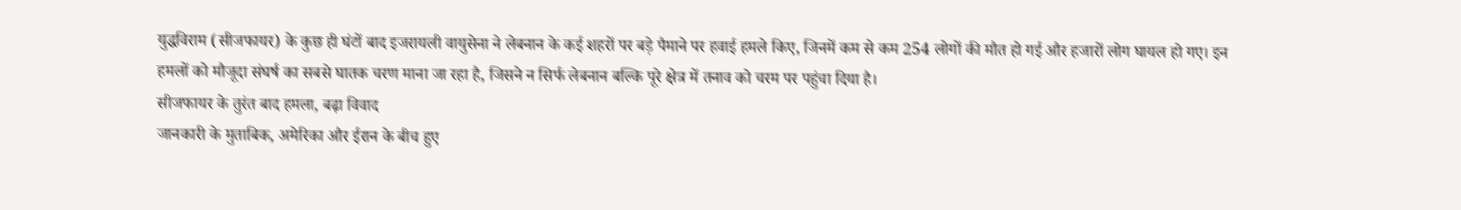युद्धविराम (सीजफायर) के कुछ ही घंटों बाद इजरायली वायुसेना ने लेबनान के कई शहरों पर बड़े पैमाने पर हवाई हमले किए, जिनमें कम से कम 254 लोगों की मौत हो गई और हजारों लोग घायल हो गए। इन हमलों को मौजूदा संघर्ष का सबसे घातक चरण माना जा रहा है, जिसने न सिर्फ लेबनान बल्कि पूरे क्षेत्र में तनाव को चरम पर पहुंचा दिया है।
सीजफायर के तुरंत बाद हमला, बढ़ा विवाद
जानकारी के मुताबिक, अमेरिका और ईरान के बीच हुए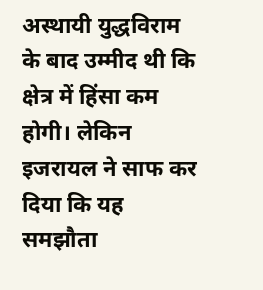अस्थायी युद्धविराम के बाद उम्मीद थी कि क्षेत्र में हिंसा कम होगी। लेकिन इजरायल ने साफ कर दिया कि यह समझौता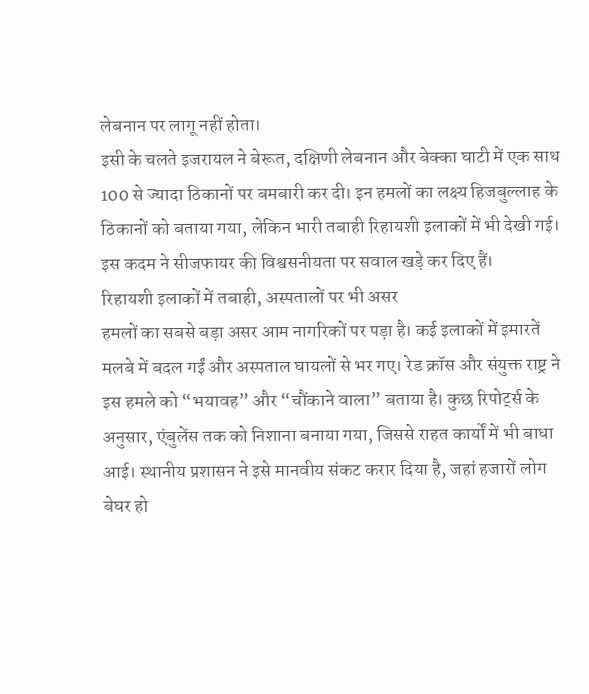लेबनान पर लागू नहीं होता।
इसी के चलते इजरायल ने बेरूत, दक्षिणी लेबनान और बेक्का घाटी में एक साथ 100 से ज्यादा ठिकानों पर बमबारी कर दी। इन हमलों का लक्ष्य हिजबुल्लाह के ठिकानों को बताया गया, लेकिन भारी तबाही रिहायशी इलाकों में भी देखी गई। इस कदम ने सीजफायर की विश्वसनीयता पर सवाल खड़े कर दिए हैं।
रिहायशी इलाकों में तबाही, अस्पतालों पर भी असर
हमलों का सबसे बड़ा असर आम नागरिकों पर पड़ा है। कई इलाकों में इमारतें मलबे में बदल गईं और अस्पताल घायलों से भर गए। रेड क्रॉस और संयुक्त राष्ट्र ने इस हमले को “भयावह” और “चौंकाने वाला” बताया है। कुछ रिपोर्ट्स के अनुसार, एंबुलेंस तक को निशाना बनाया गया, जिससे राहत कार्यों में भी बाधा आई। स्थानीय प्रशासन ने इसे मानवीय संकट करार दिया है, जहां हजारों लोग बेघर हो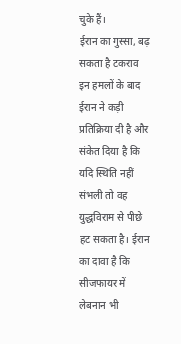चुके हैं।
ईरान का गुस्सा, बढ़ सकता है टकराव
इन हमलों के बाद ईरान ने कड़ी प्रतिक्रिया दी है और संकेत दिया है कि यदि स्थिति नहीं संभली तो वह युद्धविराम से पीछे हट सकता है। ईरान का दावा है कि सीजफायर में लेबनान भी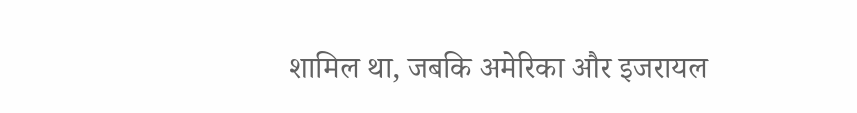शामिल था, जबकि अमेरिका और इजरायल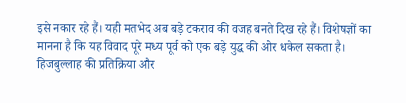इसे नकार रहे हैं। यही मतभेद अब बड़े टकराव की वजह बनते दिख रहे हैं। विशेषज्ञों का मानना है कि यह विवाद पूरे मध्य पूर्व को एक बड़े युद्ध की ओर धकेल सकता है।
हिजबुल्लाह की प्रतिक्रिया और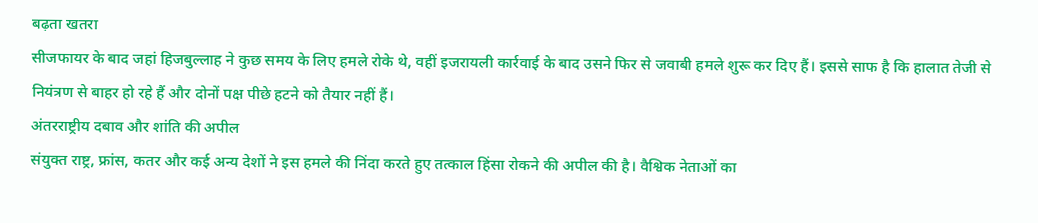बढ़ता खतरा
सीजफायर के बाद जहां हिजबुल्लाह ने कुछ समय के लिए हमले रोके थे, वहीं इजरायली कार्रवाई के बाद उसने फिर से जवाबी हमले शुरू कर दिए हैं। इससे साफ है कि हालात तेजी से नियंत्रण से बाहर हो रहे हैं और दोनों पक्ष पीछे हटने को तैयार नहीं हैं।
अंतरराष्ट्रीय दबाव और शांति की अपील
संयुक्त राष्ट्र, फ्रांस, कतर और कई अन्य देशों ने इस हमले की निंदा करते हुए तत्काल हिंसा रोकने की अपील की है। वैश्विक नेताओं का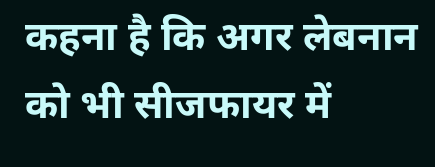कहना है कि अगर लेबनान को भी सीजफायर में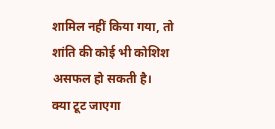शामिल नहीं किया गया, तो शांति की कोई भी कोशिश असफल हो सकती है।
क्या टूट जाएगा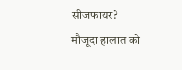सीजफायर?
मौजूदा हालात को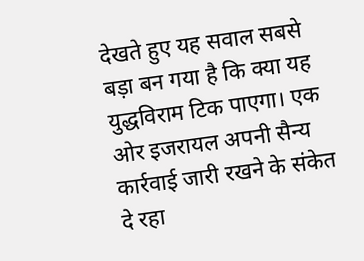देखते हुए यह सवाल सबसे बड़ा बन गया है कि क्या यह युद्धविराम टिक पाएगा। एक ओर इजरायल अपनी सैन्य कार्रवाई जारी रखने के संकेत दे रहा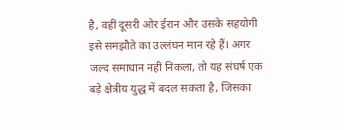है, वहीं दूसरी ओर ईरान और उसके सहयोगी इसे समझौते का उल्लंघन मान रहे हैं। अगर जल्द समाधान नहीं निकला, तो यह संघर्ष एक बड़े क्षेत्रीय युद्ध में बदल सकता है, जिसका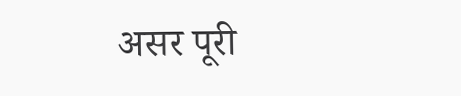असर पूरी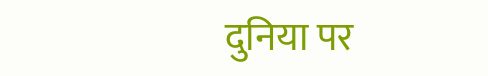दुनिया पर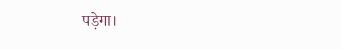पड़ेगा।